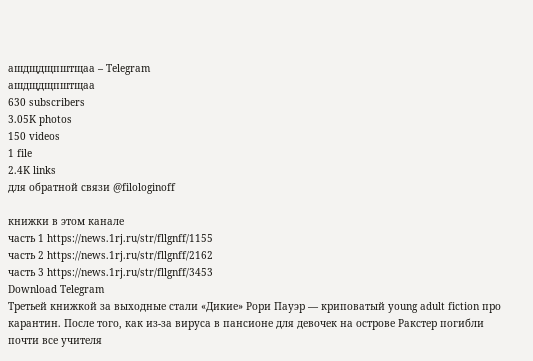ашдщдщпштщаа – Telegram
ашдщдщпштщаа
630 subscribers
3.05K photos
150 videos
1 file
2.4K links
для обратной связи @filologinoff

книжки в этом канале
часть 1 https://news.1rj.ru/str/fllgnff/1155
часть 2 https://news.1rj.ru/str/fllgnff/2162
часть 3 https://news.1rj.ru/str/fllgnff/3453
Download Telegram
Третьей книжкой за выходные стали «Дикие» Рори Пауэр — криповатый young adult fiction про карантин. После того, как из-за вируса в пансионе для девочек на острове Ракстер погибли почти все учителя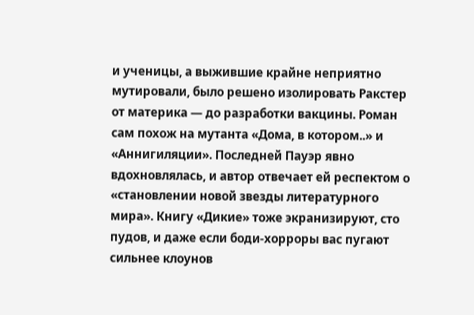и ученицы, а выжившие крайне неприятно мутировали, было решено изолировать Ракстер от материка — до разработки вакцины. Роман сам похож на мутанта «Дома, в котором..» и «Аннигиляции». Последней Пауэр явно вдохновлялась, и автор отвечает ей респектом о «становлении новой звезды литературного мира». Книгу «Дикие» тоже экранизируют, сто пудов, и даже если боди-хорроры вас пугают сильнее клоунов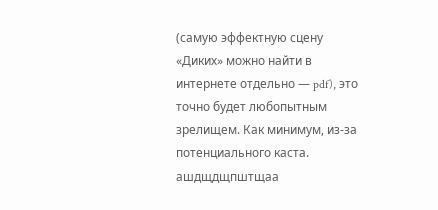(самую эффектную сцену «Диких» можно найти в интернете отдельно — pdf), это точно будет любопытным зрелищем. Как минимум, из-за потенциального каста.
ашдщдщпштщаа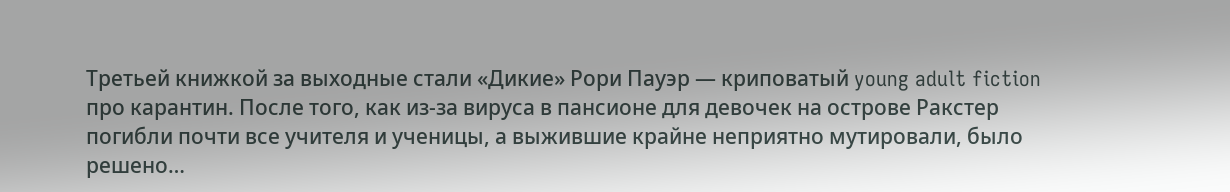Третьей книжкой за выходные стали «Дикие» Рори Пауэр — криповатый young adult fiction про карантин. После того, как из-за вируса в пансионе для девочек на острове Ракстер погибли почти все учителя и ученицы, а выжившие крайне неприятно мутировали, было решено…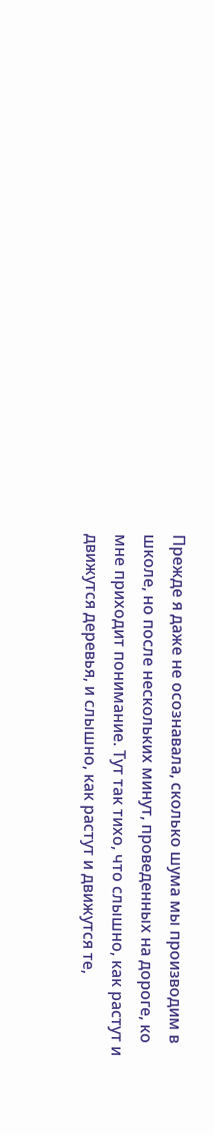Прежде я даже не осознавала, сколько шума мы производим в школе, но после нескольких минут, проведенных на дороге, ко мне приходит понимание. Тут так тихо, что слышно, как растут и движутся деревья, и слышно, как растут и движутся те,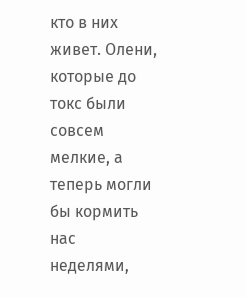кто в них живет. Олени, которые до токс были совсем мелкие, а теперь могли бы кормить нас неделями,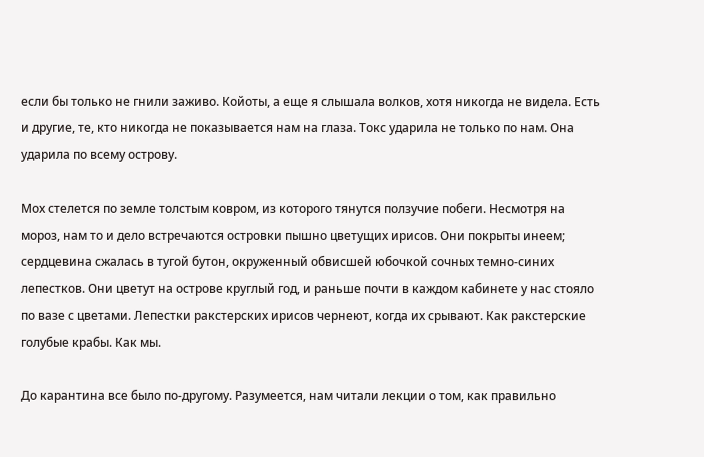если бы только не гнили заживо. Койоты, а еще я слышала волков, хотя никогда не видела. Есть и другие, те, кто никогда не показывается нам на глаза. Токс ударила не только по нам. Она ударила по всему острову.

Мох стелется по земле толстым ковром, из которого тянутся ползучие побеги. Несмотря на мороз, нам то и дело встречаются островки пышно цветущих ирисов. Они покрыты инеем; сердцевина сжалась в тугой бутон, окруженный обвисшей юбочкой сочных темно-синих лепестков. Они цветут на острове круглый год, и раньше почти в каждом кабинете у нас стояло по вазе с цветами. Лепестки ракстерских ирисов чернеют, когда их срывают. Как ракстерские голубые крабы. Как мы.

До карантина все было по-другому. Разумеется, нам читали лекции о том, как правильно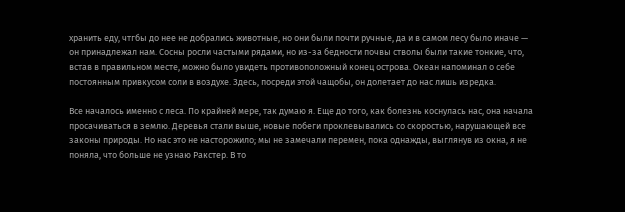хранить еду, чтгбы до нее не добрались животные, но они были почти ручные, да и в самом лесу было иначе — он принадлежал нам. Сосны росли частыми рядами, но из-за бедности почвы стволы были такие тонкие, что, встав в правильном месте, можно было увидеть противоположный конец острова. Океан напоминал о себе постоянным привкусом соли в воздухе. Здесь, посреди этой чащобы, он долетает до нас лишь изредка.

Все началось именно с леса. По крайней мере, так думаю я. Еще до того, как болезнь коснулась нас, она начала просачиваться в землю. Деревья стали выше, новые побеги проклевывались со скоростью, нарушающей все законы природы. Но нас это не насторожило; мы не замечали перемен, пока однажды, выглянув из окна, я не поняла, что больше не узнаю Ракстер. В то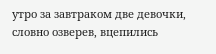утро за завтраком две девочки, словно озверев, вцепились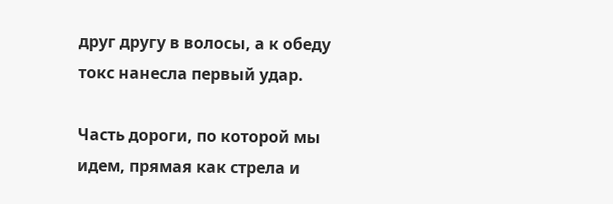друг другу в волосы, а к обеду токс нанесла первый удар.

Часть дороги, по которой мы идем, прямая как стрела и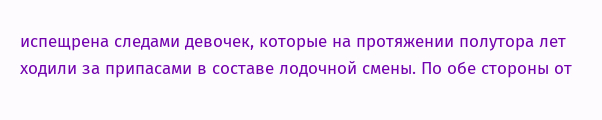испещрена следами девочек, которые на протяжении полутора лет ходили за припасами в составе лодочной смены. По обе стороны от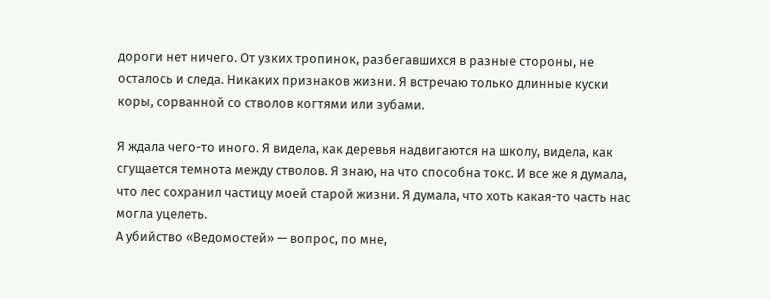дороги нет ничего. От узких тропинок, разбегавшихся в разные стороны, не осталось и следа. Никаких признаков жизни. Я встречаю только длинные куски коры, сорванной со стволов когтями или зубами.

Я ждала чего-то иного. Я видела, как деревья надвигаются на школу, видела, как сгущается темнота между стволов. Я знаю, на что способна токс. И все же я думала, что лес сохранил частицу моей старой жизни. Я думала, что хоть какая-то часть нас могла уцелеть.
А убийство «Ведомостей» — вопрос, по мне,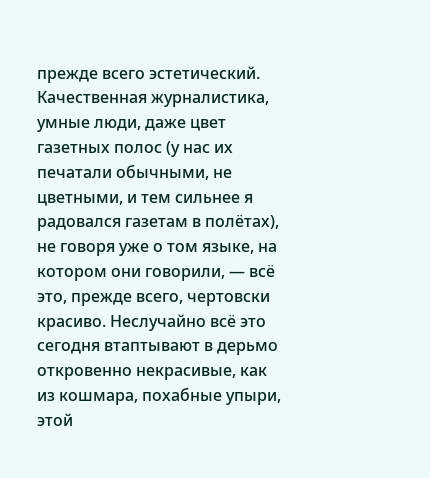прежде всего эстетический. Качественная журналистика, умные люди, даже цвет газетных полос (у нас их печатали обычными, не цветными, и тем сильнее я радовался газетам в полётах), не говоря уже о том языке, на котором они говорили, — всё это, прежде всего, чертовски красиво. Неслучайно всё это сегодня втаптывают в дерьмо откровенно некрасивые, как из кошмара, похабные упыри, этой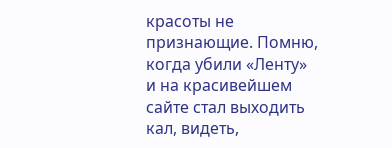красоты не признающие. Помню, когда убили «Ленту» и на красивейшем сайте стал выходить кал, видеть,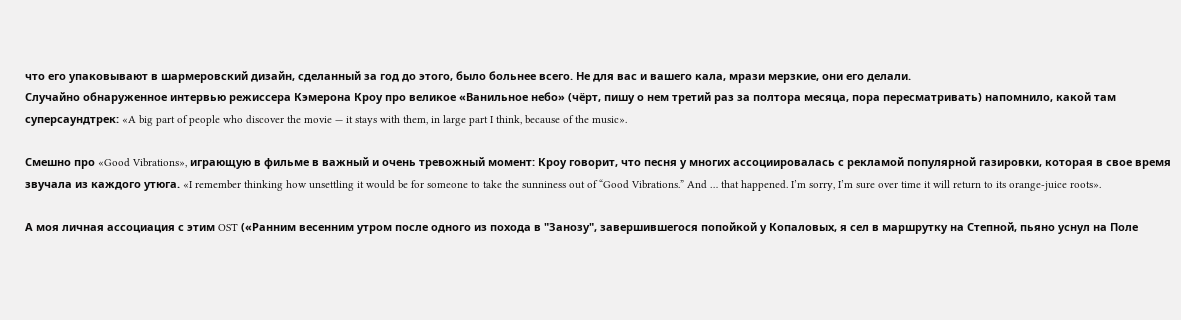что его упаковывают в шармеровский дизайн, сделанный за год до этого, было больнее всего. Не для вас и вашего кала, мрази мерзкие, они его делали.
Случайно обнаруженное интервью режиссера Кэмерона Кроу про великое «Ванильное небо» (чёрт, пишу о нем третий раз за полтора месяца, пора пересматривать) напомнило, какой там суперсаундтрек: «A big part of people who discover the movie — it stays with them, in large part I think, because of the music».

Смешно про «Good Vibrations», играющую в фильме в важный и очень тревожный момент: Кроу говорит, что песня у многих ассоциировалась с рекламой популярной газировки, которая в свое время звучала из каждого утюга. «I remember thinking how unsettling it would be for someone to take the sunniness out of “Good Vibrations.” And … that happened. I’m sorry, I’m sure over time it will return to its orange-juice roots».

А моя личная ассоциация с этим OST («Ранним весенним утром после одного из похода в "Занозу", завершившегося попойкой у Копаловых, я сел в маршрутку на Степной, пьяно уснул на Поле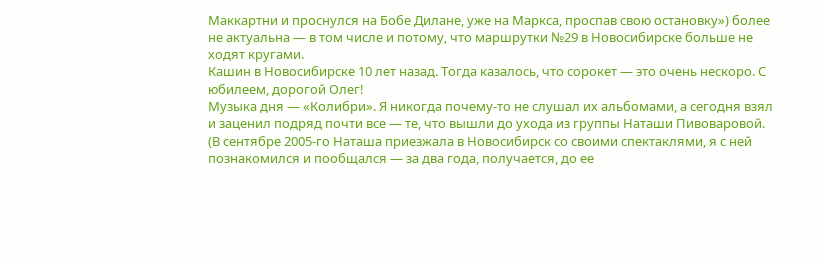Маккартни и проснулся на Бобе Дилане, уже на Маркса, проспав свою остановку») более не актуальна — в том числе и потому, что маршрутки №29 в Новосибирске больше не ходят кругами.
Кашин в Новосибирске 10 лет назад. Тогда казалось, что сорокет — это очень нескоро. С юбилеем, дорогой Олег!
Музыка дня — «Колибри». Я никогда почему-то не слушал их альбомами, а сегодня взял и заценил подряд почти все — те, что вышли до ухода из группы Наташи Пивоваровой. (В сентябре 2005-го Наташа приезжала в Новосибирск со своими спектаклями, я с ней познакомился и пообщался — за два года, получается, до ее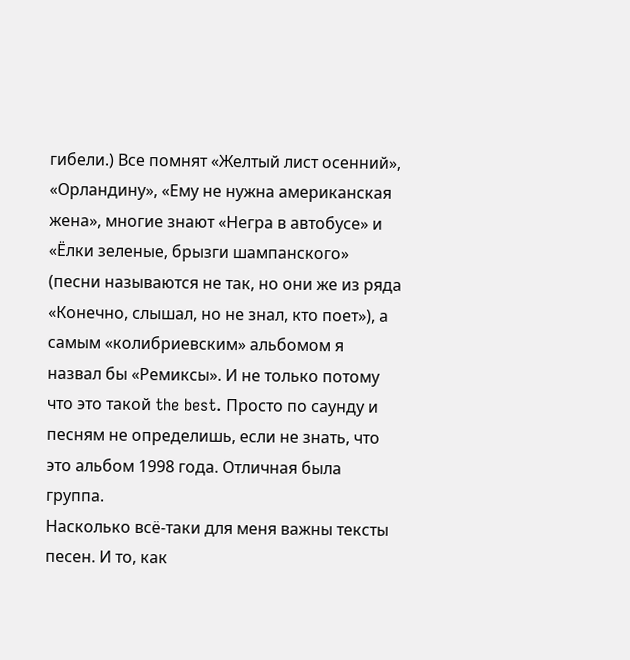гибели.) Все помнят «Желтый лист осенний», «Орландину», «Ему не нужна американская жена», многие знают «Негра в автобусе» и «Ёлки зеленые, брызги шампанского» (песни называются не так, но они же из ряда «Конечно, слышал, но не знал, кто поет»), а самым «колибриевским» альбомом я назвал бы «Ремиксы». И не только потому что это такой the best. Просто по саунду и песням не определишь, если не знать, что это альбом 1998 года. Отличная была группа.
Насколько всё-таки для меня важны тексты песен. И то, как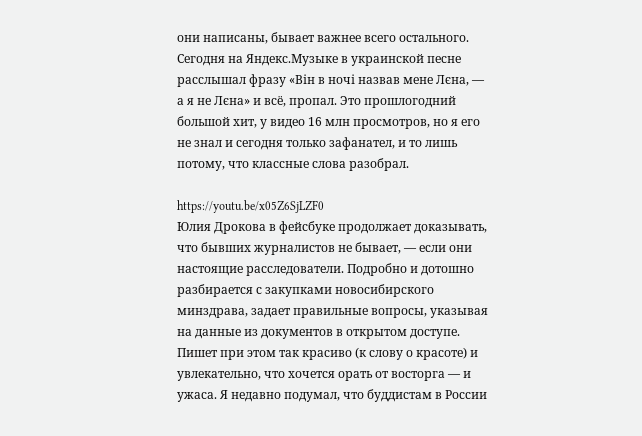они написаны, бывает важнее всего остального. Сегодня на Яндекс.Музыке в украинской песне расслышал фразу «Він в ночі назвав мене Лєна, — а я не Лєна» и всё, пропал. Это прошлогодний большой хит, у видео 16 млн просмотров, но я его не знал и сегодня только зафанател, и то лишь потому, что классные слова разобрал.

https://youtu.be/x05Z6SjLZF0
Юлия Дрокова в фейсбуке продолжает доказывать, что бывших журналистов не бывает, — если они настоящие расследователи. Подробно и дотошно разбирается с закупками новосибирского минздрава, задает правильные вопросы, указывая на данные из документов в открытом доступе. Пишет при этом так красиво (к слову о красоте) и увлекательно, что хочется орать от восторга — и ужаса. Я недавно подумал, что буддистам в России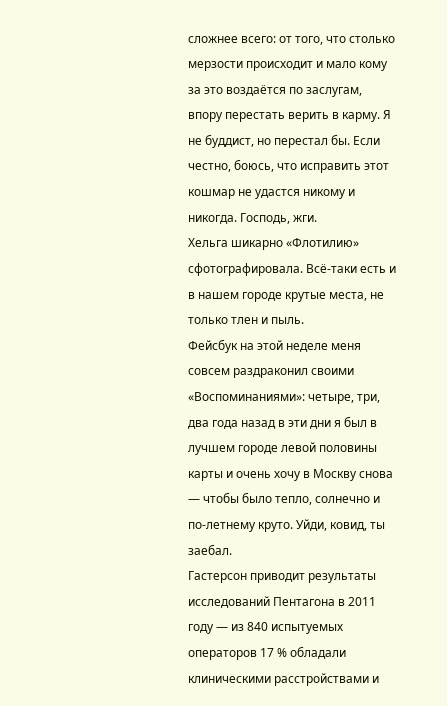сложнее всего: от того, что столько мерзости происходит и мало кому за это воздаётся по заслугам, впору перестать верить в карму. Я не буддист, но перестал бы. Если честно, боюсь, что исправить этот кошмар не удастся никому и никогда. Господь, жги.
Хельга шикарно «Флотилию» сфотографировала. Всё-таки есть и в нашем городе крутые места, не только тлен и пыль.
Фейсбук на этой неделе меня совсем раздраконил своими «Воспоминаниями»: четыре, три, два года назад в эти дни я был в лучшем городе левой половины карты и очень хочу в Москву снова — чтобы было тепло, солнечно и по-летнему круто. Уйди, ковид, ты заебал.
Гастерсон приводит результаты исследований Пентагона в 2011 году — из 840 испытуемых операторов 17 % обладали клиническими расстройствами и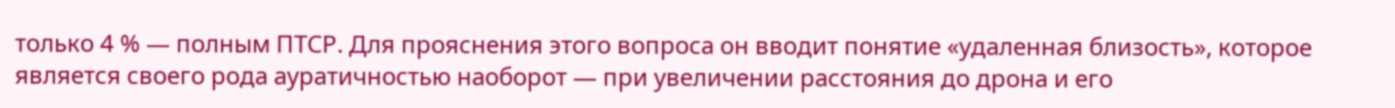только 4 % — полным ПТСР. Для прояснения этого вопроса он вводит понятие «удаленная близость», которое является своего рода ауратичностью наоборот — при увеличении расстояния до дрона и его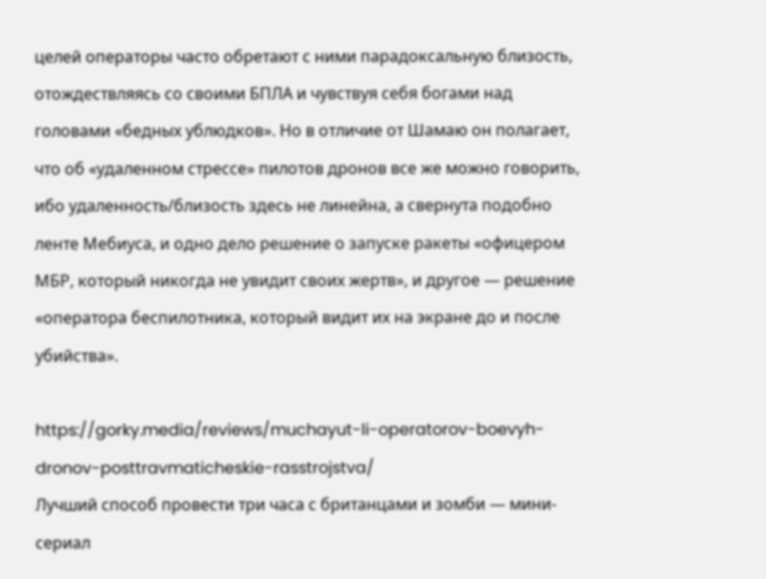целей операторы часто обретают с ними парадоксальную близость, отождествляясь со своими БПЛА и чувствуя себя богами над головами «бедных ублюдков». Но в отличие от Шамаю он полагает, что об «удаленном стрессе» пилотов дронов все же можно говорить, ибо удаленность/близость здесь не линейна, а свернута подобно ленте Мебиуса, и одно дело решение о запуске ракеты «офицером МБР, который никогда не увидит своих жертв», и другое — решение «оператора беспилотника, который видит их на экране до и после убийства».

https://gorky.media/reviews/muchayut-li-operatorov-boevyh-dronov-posttravmaticheskie-rasstrojstva/
Лучший способ провести три часа с британцами и зомби — мини-сериал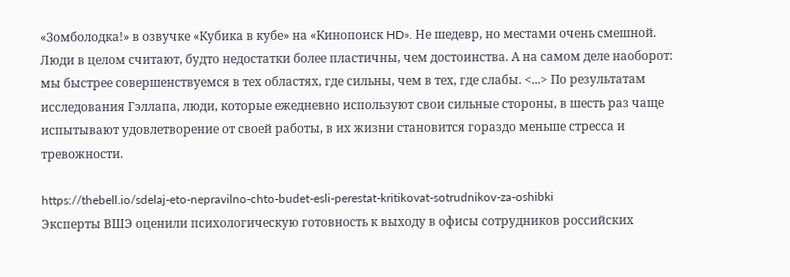«Зомболодка!» в озвучке «Кубика в кубе» на «Кинопоиск HD». Не шедевр, но местами очень смешной.
Люди в целом считают, будто недостатки более пластичны, чем достоинства. А на самом деле наоборот: мы быстрее совершенствуемся в тех областях, где сильны, чем в тех, где слабы. <...> По результатам исследования Гэллапа, люди, которые ежедневно используют свои сильные стороны, в шесть раз чаще испытывают удовлетворение от своей работы, в их жизни становится гораздо меньше стресса и тревожности.

https://thebell.io/sdelaj-eto-nepravilno-chto-budet-esli-perestat-kritikovat-sotrudnikov-za-oshibki
Эксперты ВШЭ оценили психологическую готовность к выходу в офисы сотрудников российских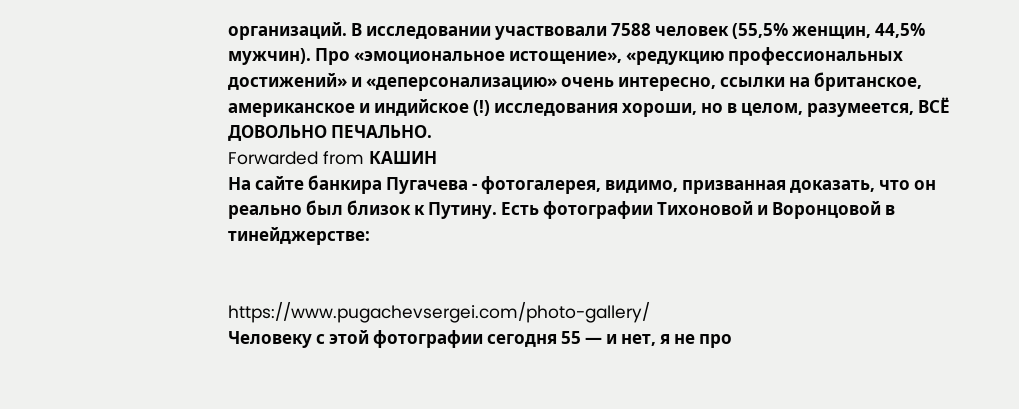организаций. В исследовании участвовали 7588 человек (55,5% женщин, 44,5% мужчин). Про «эмоциональное истощение», «редукцию профессиональных достижений» и «деперсонализацию» очень интересно, ссылки на британское, американское и индийское (!) исследования хороши, но в целом, разумеется, ВСЁ ДОВОЛЬНО ПЕЧАЛЬНО.
Forwarded from КАШИН
На сайте банкира Пугачева - фотогалерея, видимо, призванная доказать, что он реально был близок к Путину. Есть фотографии Тихоновой и Воронцовой в тинейджерстве:


https://www.pugachevsergei.com/photo-gallery/
Человеку с этой фотографии сегодня 55 — и нет, я не про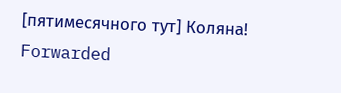[пятимесячного тут] Коляна!
Forwarded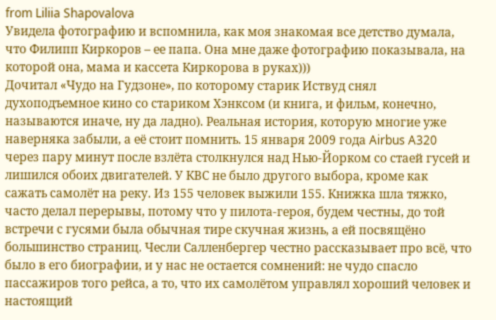from Liliia Shapovalova
Увидела фотографию и вспомнила, как моя знакомая все детство думала, что Филипп Киркоров – ее папа. Она мне даже фотографию показывала, на которой она, мама и кассета Киркорова в руках)))
Дочитал «Чудо на Гудзоне», по которому старик Иствуд снял духоподъемное кино со стариком Хэнксом (и книга, и фильм, конечно, называются иначе, ну да ладно). Реальная история, которую многие уже наверняка забыли, а её стоит помнить. 15 января 2009 года Airbus A320 через пару минут после взлёта столкнулся над Нью-Йорком со стаей гусей и лишился обоих двигателей. У КВС не было другого выбора, кроме как сажать самолёт на реку. Из 155 человек выжили 155. Книжка шла тяжко, часто делал перерывы, потому что у пилота-героя, будем честны, до той встречи с гусями была обычная тире скучная жизнь, а ей посвящёно большинство страниц. Чесли Салленбергер честно рассказывает про всё, что было в его биографии, и у нас не остается сомнений: не чудо спасло пассажиров того рейса, а то, что их самолётом управлял хороший человек и настоящий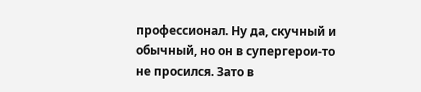профессионал. Ну да, скучный и обычный, но он в супергерои-то не просился. Зато в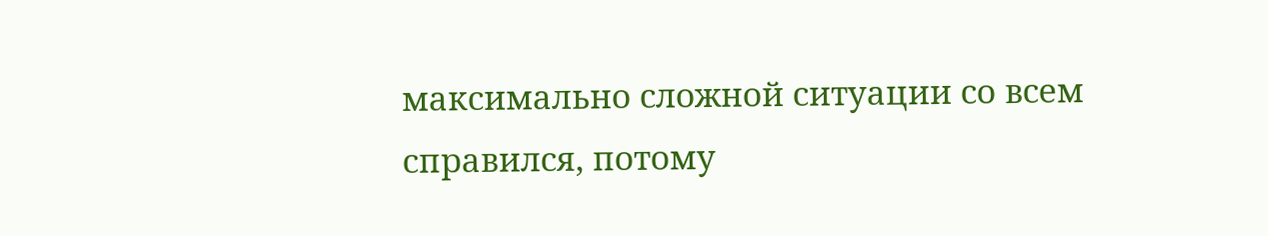максимально сложной ситуации со всем справился, потому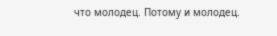что молодец. Потому и молодец.